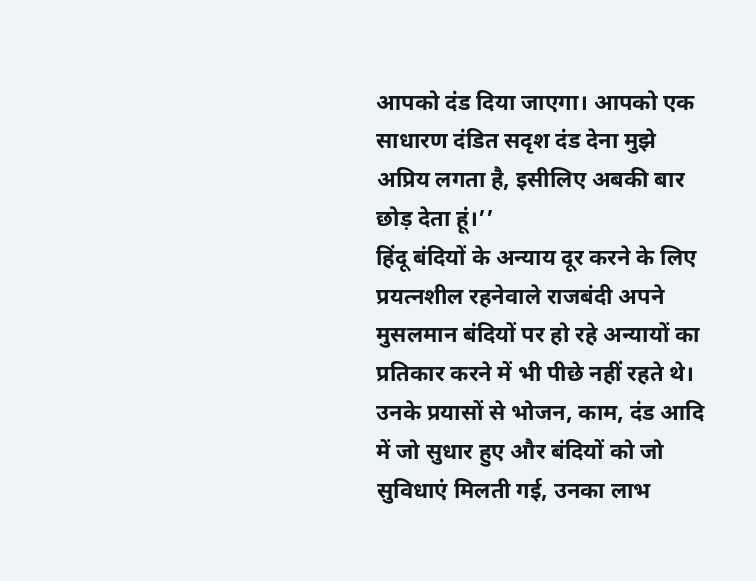आपको दंड दिया जाएगा। आपको एक साधारण दंडित सदृश दंड देना मुझे अप्रिय लगता है, इसीलिए अबकी बार छोड़ देता हूं।’’
हिंदू बंदियों के अन्याय दूर करने के लिए प्रयत्नशील रहनेवाले राजबंदी अपने मुसलमान बंदियों पर हो रहे अन्यायों का प्रतिकार करने में भी पीछे नहीं रहते थे। उनके प्रयासों से भोजन, काम, दंड आदि में जो सुधार हुए और बंदियों को जो सुविधाएं मिलती गई, उनका लाभ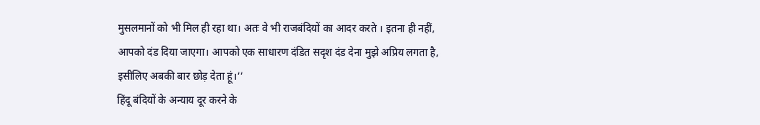मुसलमानों को भी मिल ही रहा था। अतः वे भी राजबंदियों का आदर करते । इतना ही नहीं,
आपको दंड दिया जाएगा। आपको एक साधारण दंडित सदृश दंड देना मुझे अप्रिय लगता है, इसीलिए अबकी बार छोड़ देता हूं।’’
हिंदू बंदियों के अन्याय दूर करने के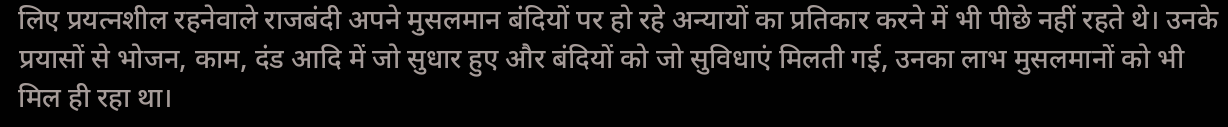लिए प्रयत्नशील रहनेवाले राजबंदी अपने मुसलमान बंदियों पर हो रहे अन्यायों का प्रतिकार करने में भी पीछे नहीं रहते थे। उनके प्रयासों से भोजन, काम, दंड आदि में जो सुधार हुए और बंदियों को जो सुविधाएं मिलती गई, उनका लाभ मुसलमानों को भी मिल ही रहा था।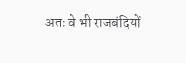अतः वे भी राजबंदियों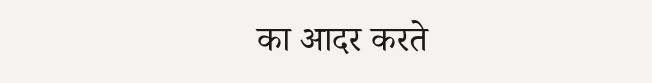का आदर करते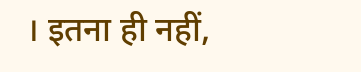। इतना ही नहीं,